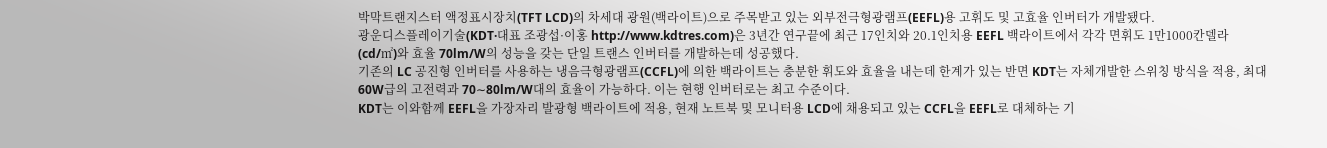박막트랜지스터 액정표시장치(TFT LCD)의 차세대 광원(백라이트)으로 주목받고 있는 외부전극형광램프(EEFL)용 고휘도 및 고효율 인버터가 개발됐다.
광운디스플레이기술(KDT·대표 조광섭·이홍 http://www.kdtres.com)은 3년간 연구끝에 최근 17인치와 20.1인치용 EEFL 백라이트에서 각각 면휘도 1만1000칸델라(cd/㎡)와 효율 70lm/W의 성능을 갖는 단일 트랜스 인버터를 개발하는데 성공했다.
기존의 LC 공진형 인버터를 사용하는 냉음극형광램프(CCFL)에 의한 백라이트는 충분한 휘도와 효율을 내는데 한계가 있는 반면 KDT는 자체개발한 스위칭 방식을 적용, 최대 60W급의 고전력과 70∼80lm/W대의 효율이 가능하다. 이는 현행 인버터로는 최고 수준이다.
KDT는 이와함께 EEFL을 가장자리 발광형 백라이트에 적용, 현재 노트북 및 모니터용 LCD에 채용되고 있는 CCFL을 EEFL로 대체하는 기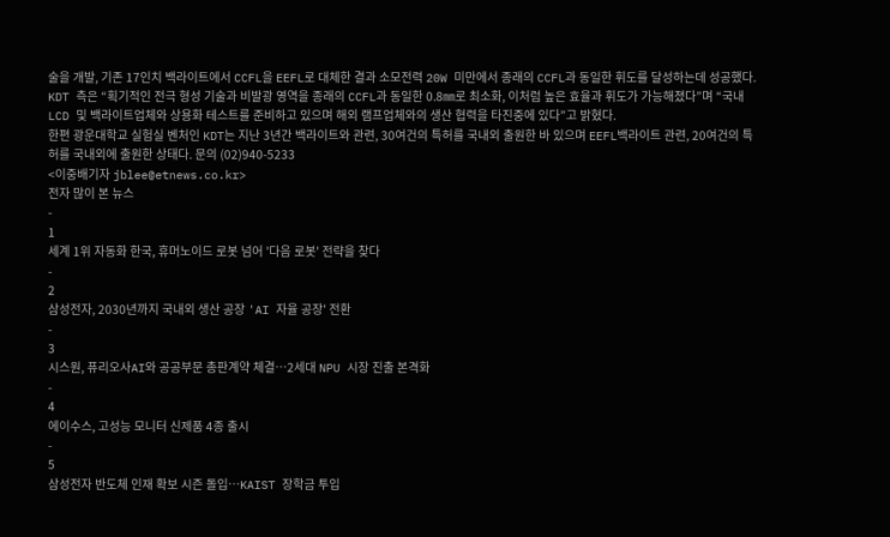술을 개발, 기존 17인치 백라이트에서 CCFL을 EEFL로 대체한 결과 소모전력 20W 미만에서 종래의 CCFL과 동일한 휘도를 달성하는데 성공했다.
KDT 측은 “획기적인 전극 형성 기술과 비발광 영역을 종래의 CCFL과 동일한 0.8㎜로 최소화, 이처럼 높은 효율과 휘도가 가능해졌다”며 “국내 LCD 및 백라이트업체와 상용화 테스트를 준비하고 있으며 해외 램프업체와의 생산 협력을 타진중에 있다”고 밝혔다.
한편 광운대학교 실험실 벤처인 KDT는 지난 3년간 백라이트와 관련, 30여건의 특허를 국내외 출원한 바 있으며 EEFL백라이트 관련, 20여건의 특허를 국내외에 출원한 상태다. 문의 (02)940-5233
<이중배기자 jblee@etnews.co.kr>
전자 많이 본 뉴스
-
1
세계 1위 자동화 한국, 휴머노이드 로봇 넘어 '다음 로봇' 전략을 찾다
-
2
삼성전자, 2030년까지 국내외 생산 공장 'AI 자율 공장' 전환
-
3
시스원, 퓨리오사AI와 공공부문 총판계약 체결…2세대 NPU 시장 진출 본격화
-
4
에이수스, 고성능 모니터 신제품 4종 출시
-
5
삼성전자 반도체 인재 확보 시즌 돌입…KAIST 장학금 투입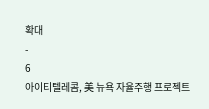확대
-
6
아이티텔레콤, 美 뉴욕 자율주행 프로젝트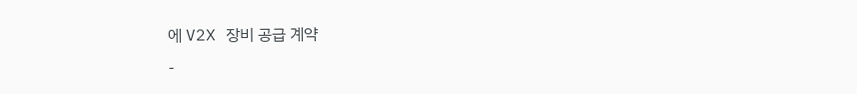에 V2X 장비 공급 계약
-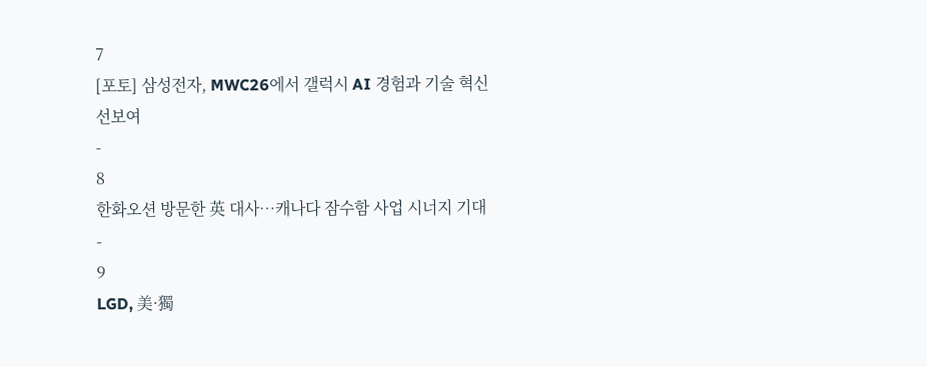7
[포토] 삼성전자, MWC26에서 갤럭시 AI 경험과 기술 혁신 선보여
-
8
한화오션 방문한 英 대사…캐나다 잠수함 사업 시너지 기대
-
9
LGD, 美·獨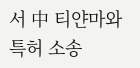서 中 티얀마와 특허 소송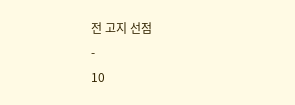전 고지 선점
-
10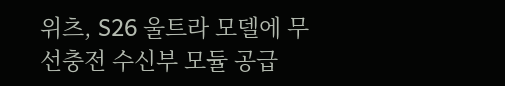위츠, S26 울트라 모델에 무선충전 수신부 모듈 공급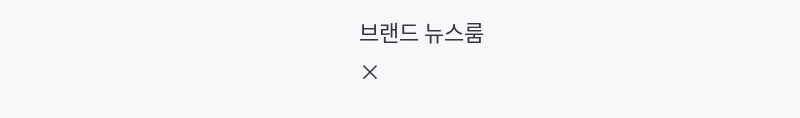브랜드 뉴스룸
×